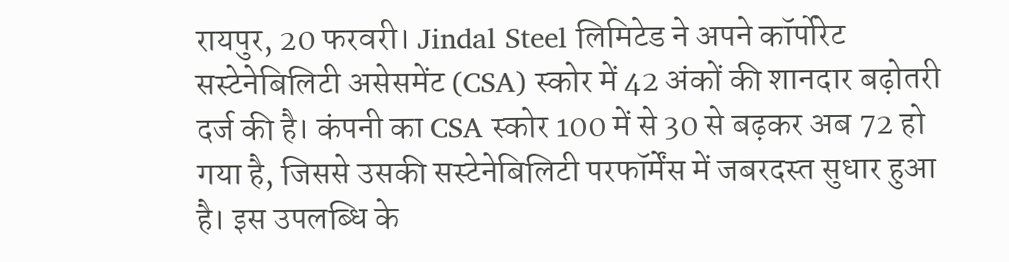रायपुर, 20 फरवरी। Jindal Steel लिमिटेड ने अपने कॉर्पोरेट सस्टेनेबिलिटी असेसमेंट (CSA) स्कोर में 42 अंकों की शानदार बढ़ोतरी दर्ज की है। कंपनी का CSA स्कोर 100 में से 30 से बढ़कर अब 72 हो गया है, जिससे उसकी सस्टेनेबिलिटी परफॉर्मेंस में जबरदस्त सुधार हुआ है। इस उपलब्धि के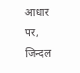आधार पर, जिन्दल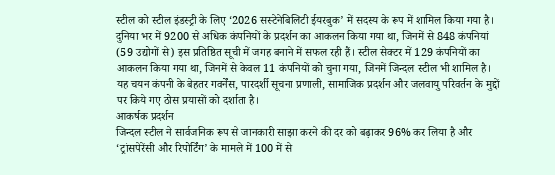स्टील को स्टील इंडस्ट्री के लिए ‘2026 सस्टेनेबिलिटी ईयरबुक’ में सदस्य के रूप में शामिल किया गया है।
दुनिया भर में 9200 से अधिक कंपनियों के प्रदर्शन का आकलन किया गया था, जिनमें से 848 कंपनियां (59 उद्योगों से) इस प्रतिष्ठित सूची में जगह बनाने में सफल रही हैं। स्टील सेक्टर में 129 कंपनियों का आकलन किया गया था, जिनमें से केवल 11 कंपनियों को चुना गया, जिनमें जिन्दल स्टील भी शामिल है। यह चयन कंपनी के बेहतर गवर्नेंस, पारदर्शी सूचना प्रणाली, सामाजिक प्रदर्शन और जलवायु परिवर्तन के मुद्दों पर किये गए ठोस प्रयासों को दर्शाता है।
आकर्षक प्रदर्शन
जिन्दल स्टील ने सार्वजनिक रूप से जानकारी साझा करने की दर को बढ़ाकर 96% कर लिया है और ‘ट्रांसपेरेंसी और रिपोर्टिंग’ के मामले में 100 में से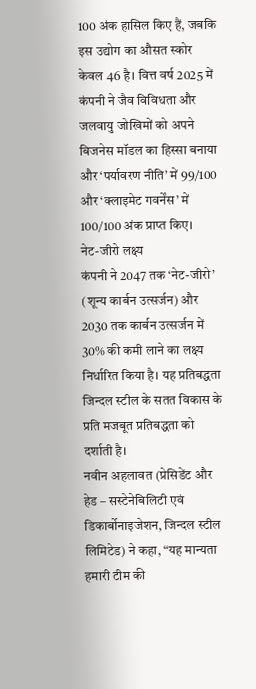100 अंक हासिल किए हैं, जबकि इस उद्योग का औसत स्कोर केवल 46 है। वित्त वर्ष 2025 में कंपनी ने जैव विविधता और जलवायु जोखिमों को अपने बिजनेस मॉडल का हिस्सा बनाया और ‘पर्यावरण नीति’ में 99/100 और ‘क्लाइमेट गवर्नेंस’ में 100/100 अंक प्राप्त किए।
नेट-जीरो लक्ष्य
कंपनी ने 2047 तक ‘नेट-जीरो’ (शून्य कार्बन उत्सर्जन) और 2030 तक कार्बन उत्सर्जन में 30% की कमी लाने का लक्ष्य निर्धारित किया है। यह प्रतिबद्धता जिन्दल स्टील के सतत विकास के प्रति मजबूत प्रतिबद्धता को दर्शाती है।
नवीन अहलावत (प्रेसिडेंट और हेड – सस्टेनेबिलिटी एवं डिकार्बोनाइजेशन, जिन्दल स्टील लिमिटेड) ने कहा, “यह मान्यता हमारी टीम की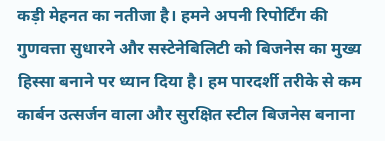कड़ी मेहनत का नतीजा है। हमने अपनी रिपोर्टिंग की गुणवत्ता सुधारने और सस्टेनेबिलिटी को बिजनेस का मुख्य हिस्सा बनाने पर ध्यान दिया है। हम पारदर्शी तरीके से कम कार्बन उत्सर्जन वाला और सुरक्षित स्टील बिजनेस बनाना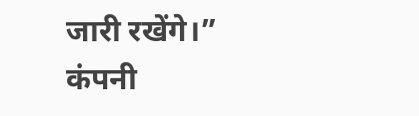जारी रखेंगे।”
कंपनी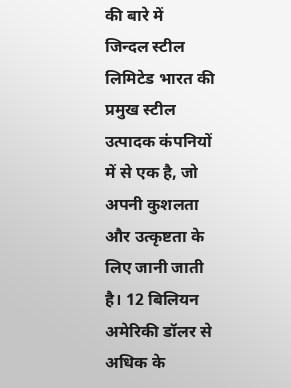की बारे में
जिन्दल स्टील लिमिटेड भारत की प्रमुख स्टील उत्पादक कंपनियों में से एक है, जो अपनी कुशलता और उत्कृष्टता के लिए जानी जाती है। 12 बिलियन अमेरिकी डॉलर से अधिक के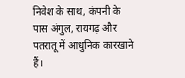निवेश के साथ, कंपनी के पास अंगुल, रायगढ़ और पतरातू में आधुनिक कारखाने हैं।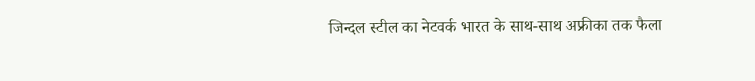जिन्दल स्टील का नेटवर्क भारत के साथ-साथ अफ्रीका तक फैला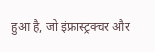हुआ है, जो इंफ्रास्ट्रक्चर और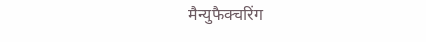मैन्युफैक्चरिंग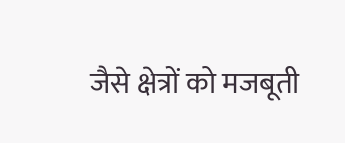जैसे क्षेत्रों को मजबूती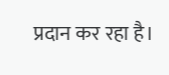प्रदान कर रहा है।